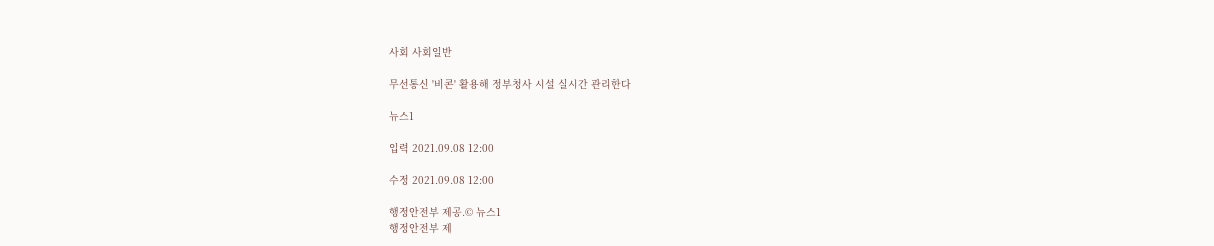사회 사회일반

무선통신 '비콘' 활용해 정부청사 시설 실시간 관리한다

뉴스1

입력 2021.09.08 12:00

수정 2021.09.08 12:00

행정안전부 제공.© 뉴스1
행정안전부 제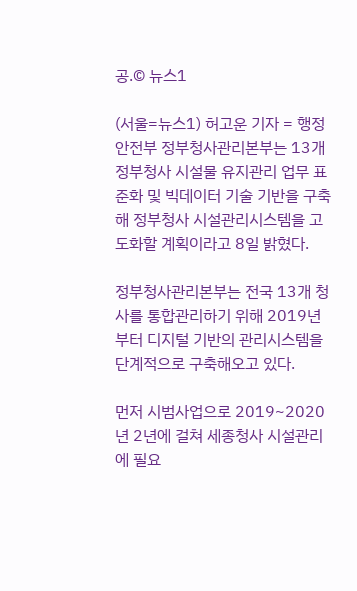공.© 뉴스1

(서울=뉴스1) 허고운 기자 = 행정안전부 정부청사관리본부는 13개 정부청사 시설물 유지관리 업무 표준화 및 빅데이터 기술 기반을 구축해 정부청사 시설관리시스템을 고도화할 계획이라고 8일 밝혔다.

정부청사관리본부는 전국 13개 청사를 통합관리하기 위해 2019년부터 디지털 기반의 관리시스템을 단계적으로 구축해오고 있다.

먼저 시범사업으로 2019~2020년 2년에 걸쳐 세종청사 시설관리에 필요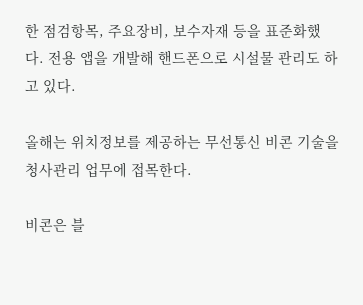한 점검항목, 주요장비, 보수자재 등을 표준화했다. 전용 앱을 개발해 핸드폰으로 시설물 관리도 하고 있다.

올해는 위치정보를 제공하는 무선통신 비콘 기술을 청사관리 업무에 접목한다.

비콘은 블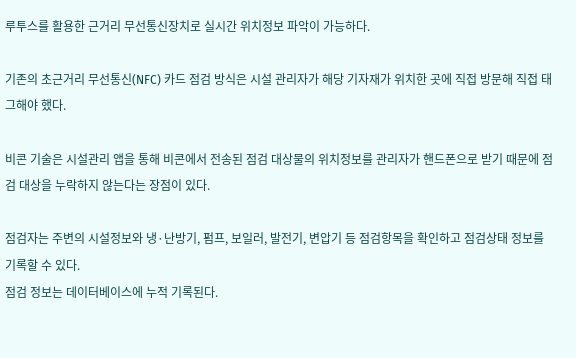루투스를 활용한 근거리 무선통신장치로 실시간 위치정보 파악이 가능하다.

기존의 초근거리 무선통신(NFC) 카드 점검 방식은 시설 관리자가 해당 기자재가 위치한 곳에 직접 방문해 직접 태그해야 했다.

비콘 기술은 시설관리 앱을 통해 비콘에서 전송된 점검 대상물의 위치정보를 관리자가 핸드폰으로 받기 때문에 점검 대상을 누락하지 않는다는 장점이 있다.

점검자는 주변의 시설정보와 냉·난방기, 펌프, 보일러, 발전기, 변압기 등 점검항목을 확인하고 점검상태 정보를 기록할 수 있다.
점검 정보는 데이터베이스에 누적 기록된다.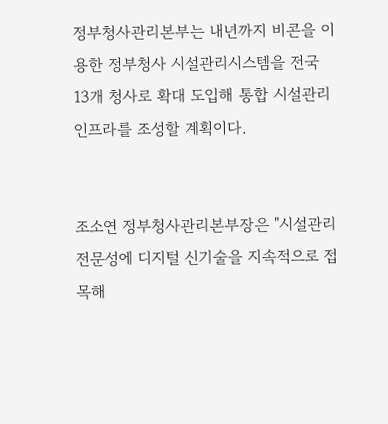정부청사관리본부는 내년까지 비콘을 이용한 정부청사 시설관리시스템을 전국 13개 청사로 확대 도입해 통합 시설관리 인프라를 조성할 계획이다.


조소연 정부청사관리본부장은 "시설관리 전문성에 디지털 신기술을 지속적으로 접목해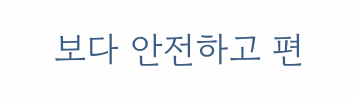보다 안전하고 편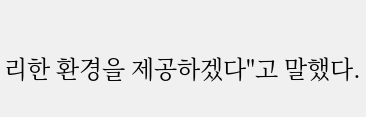리한 환경을 제공하겠다"고 말했다.